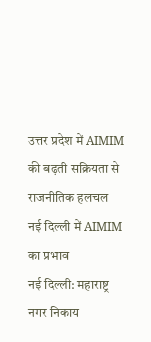उत्तर प्रदेश में AIMIM की बढ़ती सक्रियता से राजनीतिक हलचल
नई दिल्ली में AIMIM का प्रभाव
नई दिल्ली: महाराष्ट्र नगर निकाय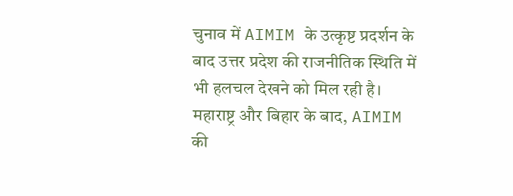चुनाव में AIMIM के उत्कृष्ट प्रदर्शन के बाद उत्तर प्रदेश की राजनीतिक स्थिति में भी हलचल देखने को मिल रही है। महाराष्ट्र और बिहार के बाद, AIMIM की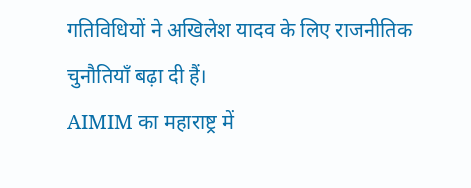गतिविधियों ने अखिलेश यादव के लिए राजनीतिक चुनौतियाँ बढ़ा दी हैं।
AIMIM का महाराष्ट्र में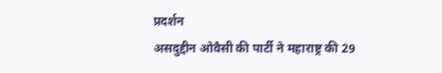प्रदर्शन
असदुद्दीन ओवैसी की पार्टी ने महाराष्ट्र की 29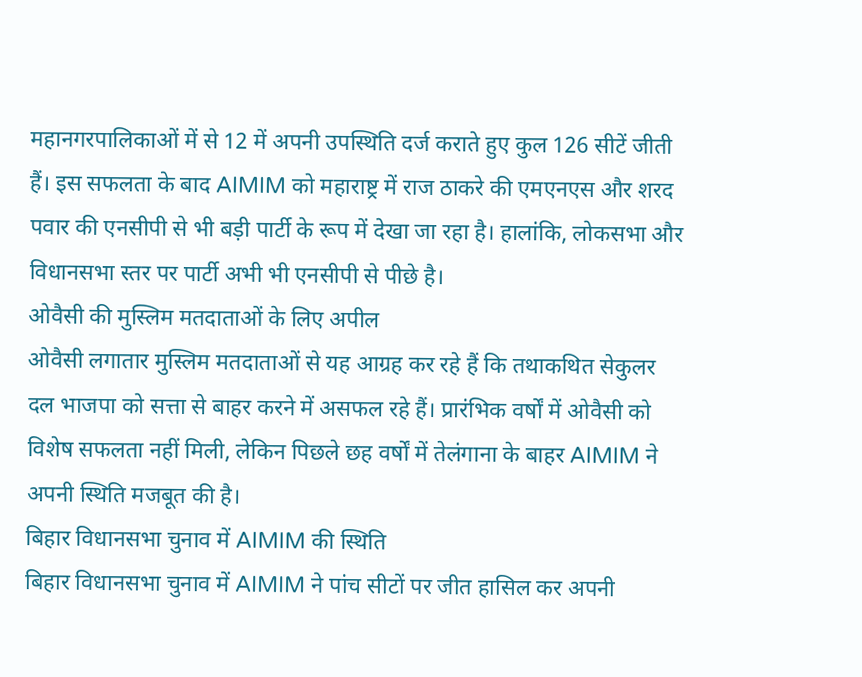महानगरपालिकाओं में से 12 में अपनी उपस्थिति दर्ज कराते हुए कुल 126 सीटें जीती हैं। इस सफलता के बाद AIMIM को महाराष्ट्र में राज ठाकरे की एमएनएस और शरद पवार की एनसीपी से भी बड़ी पार्टी के रूप में देखा जा रहा है। हालांकि, लोकसभा और विधानसभा स्तर पर पार्टी अभी भी एनसीपी से पीछे है।
ओवैसी की मुस्लिम मतदाताओं के लिए अपील
ओवैसी लगातार मुस्लिम मतदाताओं से यह आग्रह कर रहे हैं कि तथाकथित सेकुलर दल भाजपा को सत्ता से बाहर करने में असफल रहे हैं। प्रारंभिक वर्षों में ओवैसी को विशेष सफलता नहीं मिली, लेकिन पिछले छह वर्षों में तेलंगाना के बाहर AIMIM ने अपनी स्थिति मजबूत की है।
बिहार विधानसभा चुनाव में AIMIM की स्थिति
बिहार विधानसभा चुनाव में AIMIM ने पांच सीटों पर जीत हासिल कर अपनी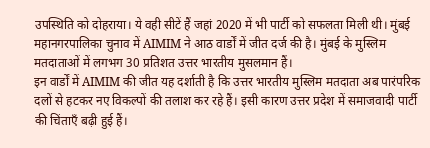उपस्थिति को दोहराया। ये वही सीटें हैं जहां 2020 में भी पार्टी को सफलता मिली थी। मुंबई महानगरपालिका चुनाव में AIMIM ने आठ वार्डों में जीत दर्ज की है। मुंबई के मुस्लिम मतदाताओं में लगभग 30 प्रतिशत उत्तर भारतीय मुसलमान हैं।
इन वार्डों में AIMIM की जीत यह दर्शाती है कि उत्तर भारतीय मुस्लिम मतदाता अब पारंपरिक दलों से हटकर नए विकल्पों की तलाश कर रहे हैं। इसी कारण उत्तर प्रदेश में समाजवादी पार्टी की चिंताएँ बढ़ी हुई हैं।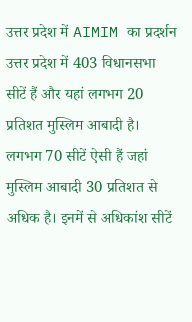उत्तर प्रदेश में AIMIM का प्रदर्शन
उत्तर प्रदेश में 403 विधानसभा सीटें हैं और यहां लगभग 20 प्रतिशत मुस्लिम आबादी है। लगभग 70 सीटें ऐसी हैं जहां मुस्लिम आबादी 30 प्रतिशत से अधिक है। इनमें से अधिकांश सीटें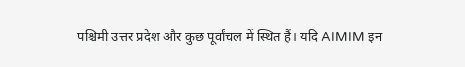पश्चिमी उत्तर प्रदेश और कुछ पूर्वांचल में स्थित हैं। यदि AIMIM इन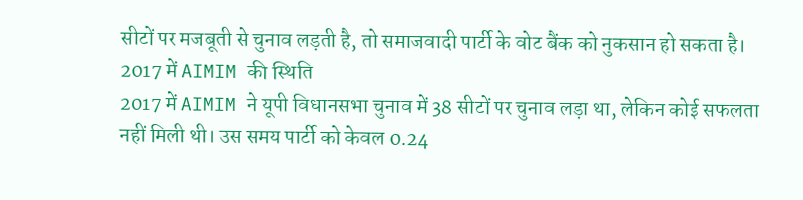सीटों पर मजबूती से चुनाव लड़ती है, तो समाजवादी पार्टी के वोट बैंक को नुकसान हो सकता है।
2017 में AIMIM की स्थिति
2017 में AIMIM ने यूपी विधानसभा चुनाव में 38 सीटों पर चुनाव लड़ा था, लेकिन कोई सफलता नहीं मिली थी। उस समय पार्टी को केवल 0.24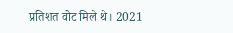प्रतिशत वोट मिले थे। 2021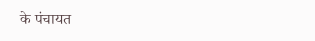के पंचायत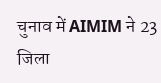चुनाव में AIMIM ने 23 जिला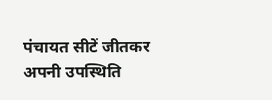पंचायत सीटें जीतकर अपनी उपस्थिति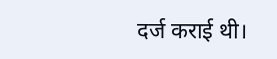दर्ज कराई थी।